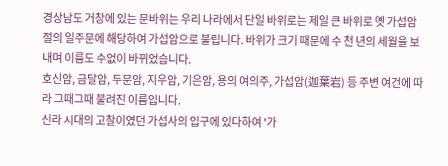경상남도 거창에 있는 문바위는 우리 나라에서 단일 바위로는 제일 큰 바위로 옛 가섭암 절의 일주문에 해당하여 가섭암으로 불립니다. 바위가 크기 때문에 수 천 년의 세월을 보내며 이름도 수없이 바뀌었습니다.
호신암, 금달암, 두문암, 지우암, 기은암, 용의 여의주, 가섭암(迦葉岩) 등 주변 여건에 따라 그때그때 불려진 이름입니다.
신라 시대의 고찰이였던 가섭사의 입구에 있다하여 '가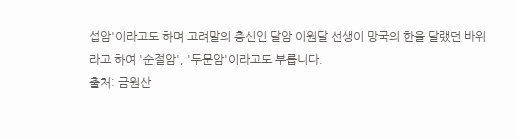섭암'이라고도 하며 고려말의 충신인 달암 이원달 선생이 망국의 한을 달랬던 바위라고 하여 '순절암', '두문암'이라고도 부릅니다.
출처: 금원산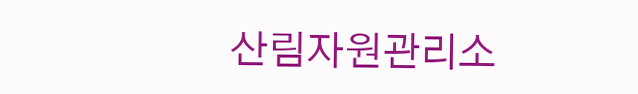산림자원관리소